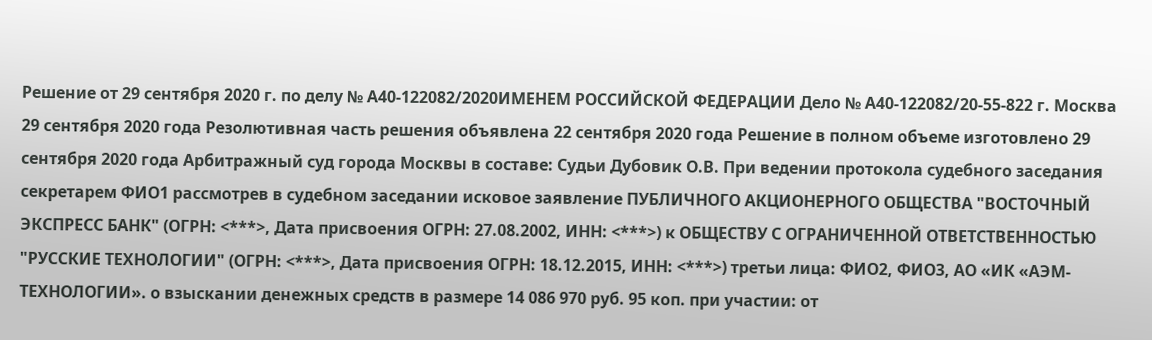Решение от 29 сентября 2020 г. по делу № А40-122082/2020ИМЕНЕМ РОССИЙСКОЙ ФЕДЕРАЦИИ Дело № А40-122082/20-55-822 г. Москва 29 сентября 2020 года Резолютивная часть решения объявлена 22 сентября 2020 года Решение в полном объеме изготовлено 29 сентября 2020 года Арбитражный суд города Москвы в составе: Судьи Дубовик О.В. При ведении протокола судебного заседания секретарем ФИО1 рассмотрев в судебном заседании исковое заявление ПУБЛИЧНОГО АКЦИОНЕРНОГО ОБЩЕСТВА "ВОСТОЧНЫЙ ЭКСПРЕСС БАНК" (ОГРН: <***>, Дата присвоения ОГРН: 27.08.2002, ИНН: <***>) к ОБЩЕСТВУ С ОГРАНИЧЕННОЙ ОТВЕТСТВЕННОСТЬЮ "РУССКИЕ ТЕХНОЛОГИИ" (ОГРН: <***>, Дата присвоения ОГРН: 18.12.2015, ИНН: <***>) третьи лица: ФИО2, ФИО3, АО «ИК «АЭМ-ТЕХНОЛОГИИ». о взыскании денежных средств в размере 14 086 970 руб. 95 коп. при участии: от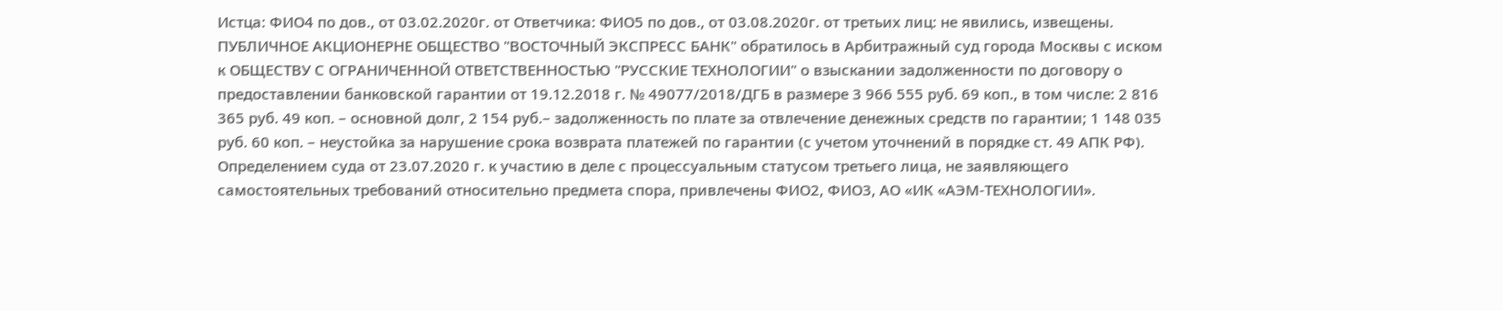Истца: ФИО4 по дов., от 03.02.2020г. от Ответчика: ФИО5 по дов., от 03.08.2020г. от третьих лиц: не явились, извещены. ПУБЛИЧНОЕ АКЦИОНЕРНЕ ОБЩЕСТВО "ВОСТОЧНЫЙ ЭКСПРЕСС БАНК" обратилось в Арбитражный суд города Москвы с иском к ОБЩЕСТВУ С ОГРАНИЧЕННОЙ ОТВЕТСТВЕННОСТЬЮ "РУССКИЕ ТЕХНОЛОГИИ" о взыскании задолженности по договору о предоставлении банковской гарантии от 19.12.2018 г. № 49077/2018/ДГБ в размере 3 966 555 руб. 69 коп., в том числе: 2 816 365 руб. 49 коп. – основной долг, 2 154 руб.– задолженность по плате за отвлечение денежных средств по гарантии; 1 148 035 руб. 60 коп. – неустойка за нарушение срока возврата платежей по гарантии (с учетом уточнений в порядке ст. 49 АПК РФ). Определением суда от 23.07.2020 г. к участию в деле с процессуальным статусом третьего лица, не заявляющего самостоятельных требований относительно предмета спора, привлечены ФИО2, ФИО3, АО «ИК «АЭМ-ТЕХНОЛОГИИ».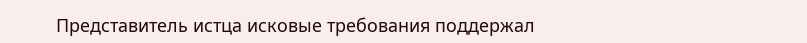Представитель истца исковые требования поддержал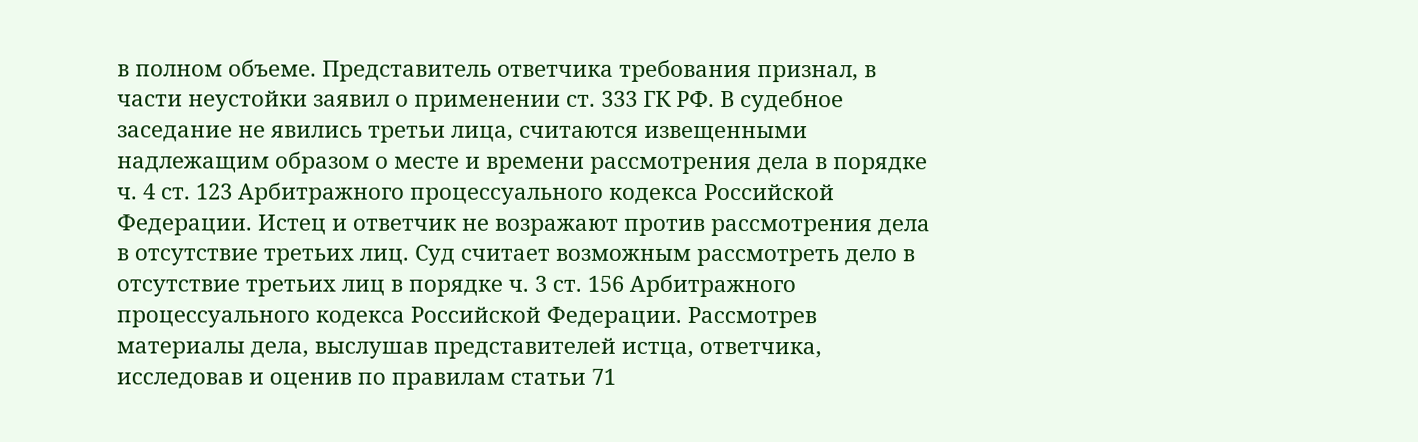в полном объеме. Представитель ответчика требования признал, в части неустойки заявил о применении ст. 333 ГК РФ. В судебное заседание не явились третьи лица, считаются извещенными надлежащим образом о месте и времени рассмотрения дела в порядке ч. 4 ст. 123 Арбитражного процессуального кодекса Российской Федерации. Истец и ответчик не возражают против рассмотрения дела в отсутствие третьих лиц. Суд считает возможным рассмотреть дело в отсутствие третьих лиц в порядке ч. 3 ст. 156 Арбитражного процессуального кодекса Российской Федерации. Рассмотрев материалы дела, выслушав представителей истца, ответчика, исследовав и оценив по правилам статьи 71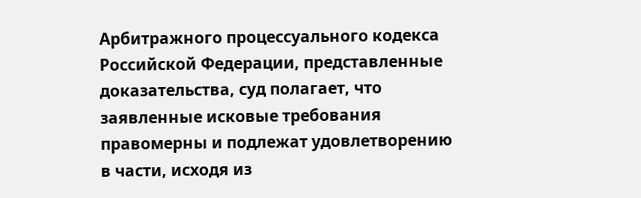Арбитражного процессуального кодекса Российской Федерации, представленные доказательства, суд полагает, что заявленные исковые требования правомерны и подлежат удовлетворению в части, исходя из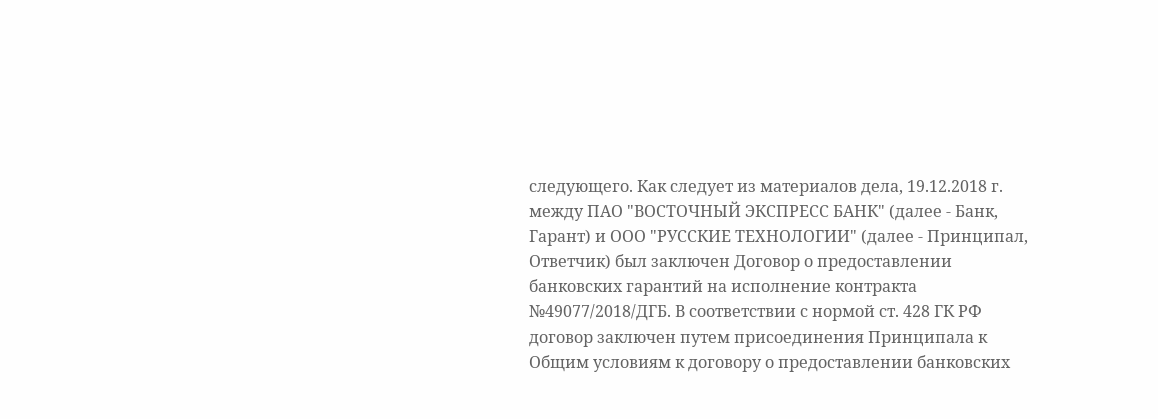следующего. Как следует из материалов дела, 19.12.2018 г. между ПАО "ВОСТОЧНЫЙ ЭКСПРЕСС БАНК" (далее - Банк, Гарант) и ООО "РУССКИЕ ТЕХНОЛОГИИ" (далее - Принципал, Ответчик) был заключен Договор о предоставлении банковских гарантий на исполнение контракта №49077/2018/ДГБ. В соответствии с нормой ст. 428 ГК РФ договор заключен путем присоединения Принципала к Общим условиям к договору о предоставлении банковских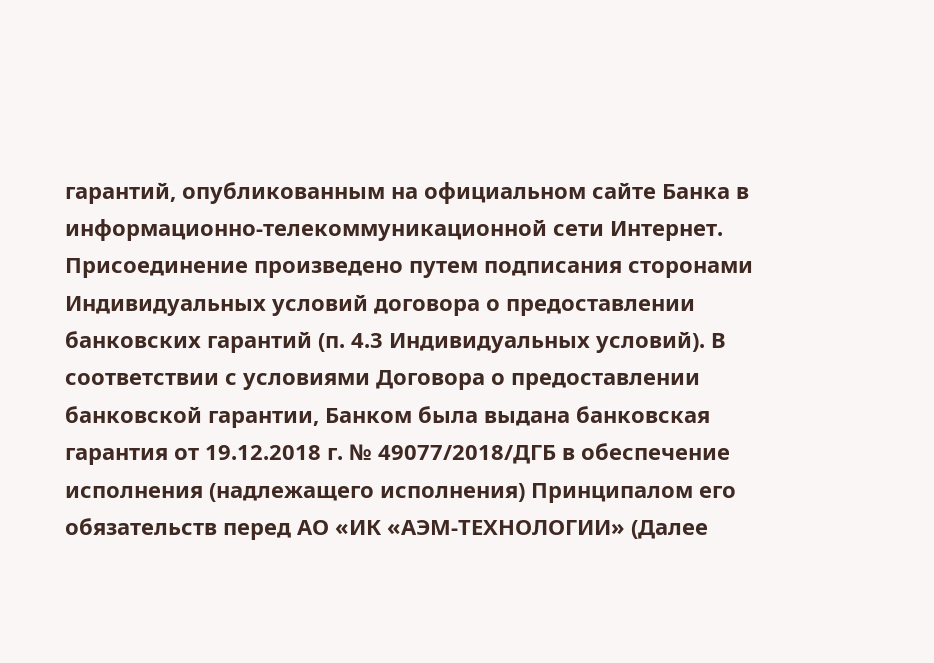гарантий, опубликованным на официальном сайте Банка в информационно-телекоммуникационной сети Интернет. Присоединение произведено путем подписания сторонами Индивидуальных условий договора о предоставлении банковских гарантий (п. 4.3 Индивидуальных условий). В соответствии с условиями Договора о предоставлении банковской гарантии, Банком была выдана банковская гарантия от 19.12.2018 г. № 49077/2018/ДГБ в обеспечение исполнения (надлежащего исполнения) Принципалом его обязательств перед АО «ИК «АЭМ-ТЕХНОЛОГИИ» (Далее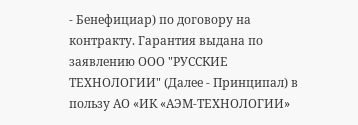- Бенефициар) по договору на контракту. Гарантия выдана по заявлению ООО "РУССКИЕ ТЕХНОЛОГИИ" (Далее - Принципал) в пользу АО «ИК «АЭМ-ТЕХНОЛОГИИ»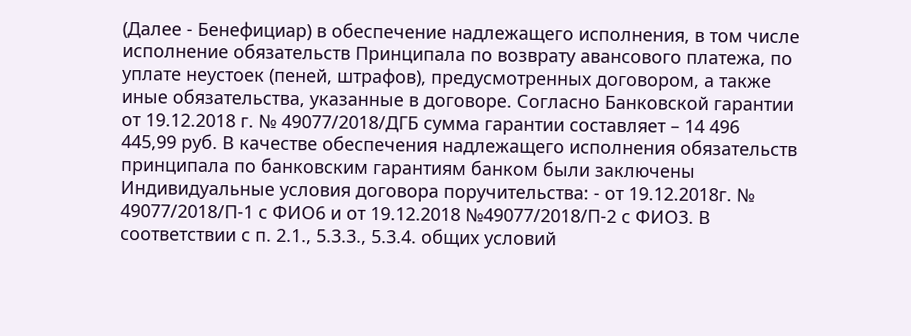(Далее - Бенефициар) в обеспечение надлежащего исполнения, в том числе исполнение обязательств Принципала по возврату авансового платежа, по уплате неустоек (пеней, штрафов), предусмотренных договором, а также иные обязательства, указанные в договоре. Согласно Банковской гарантии от 19.12.2018 г. № 49077/2018/ДГБ сумма гарантии составляет – 14 496 445,99 руб. В качестве обеспечения надлежащего исполнения обязательств принципала по банковским гарантиям банком были заключены Индивидуальные условия договора поручительства: - от 19.12.2018г. № 49077/2018/П-1 с ФИО6 и от 19.12.2018 №49077/2018/П-2 с ФИО3. В соответствии с п. 2.1., 5.3.3., 5.3.4. общих условий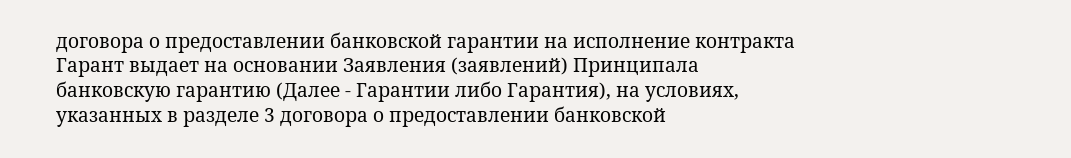договора о предоставлении банковской гарантии на исполнение контракта Гарант выдает на основании Заявления (заявлений) Принципала банковскую гарантию (Далее - Гарантии либо Гарантия), на условиях, указанных в разделе 3 договора о предоставлении банковской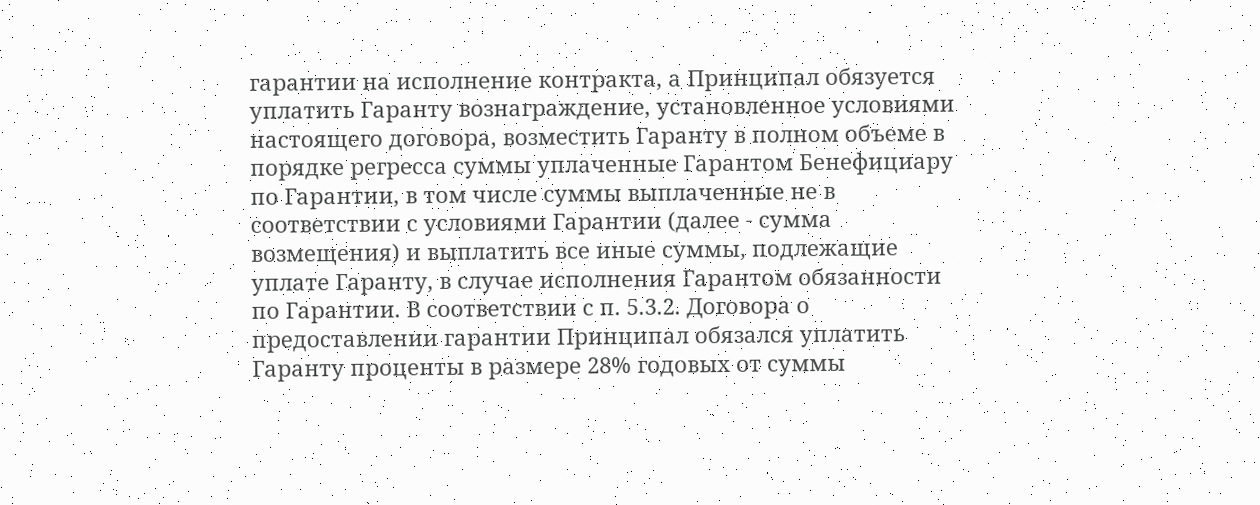гарантии на исполнение контракта, а Принципал обязуется уплатить Гаранту вознаграждение, установленное условиями настоящего договора, возместить Гаранту в полном объеме в порядке регресса суммы уплаченные Гарантом Бенефициару по Гарантии, в том числе суммы выплаченные не в соответствии с условиями Гарантии (далее - сумма возмещения) и выплатить все иные суммы, подлежащие уплате Гаранту, в случае исполнения Гарантом обязанности по Гарантии. В соответствии с п. 5.3.2. Договора о предоставлении гарантии Принципал обязался уплатить Гаранту проценты в размере 28% годовых от суммы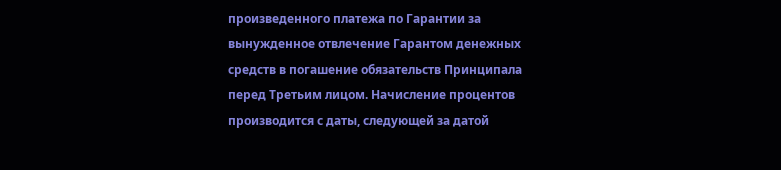произведенного платежа по Гарантии за вынужденное отвлечение Гарантом денежных средств в погашение обязательств Принципала перед Третьим лицом. Начисление процентов производится с даты, следующей за датой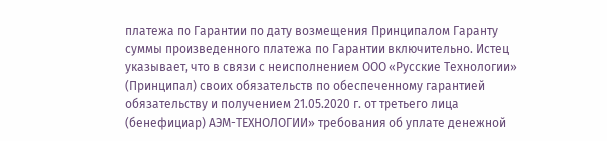платежа по Гарантии по дату возмещения Принципалом Гаранту суммы произведенного платежа по Гарантии включительно. Истец указывает, что в связи с неисполнением ООО «Русские Технологии» (Принципал) своих обязательств по обеспеченному гарантией обязательству и получением 21.05.2020 г. от третьего лица (бенефициар) АЭМ-ТЕХНОЛОГИИ» требования об уплате денежной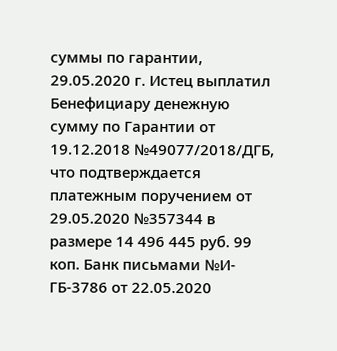суммы по гарантии, 29.05.2020 г. Истец выплатил Бенефициару денежную сумму по Гарантии от 19.12.2018 №49077/2018/ДГБ, что подтверждается платежным поручением от 29.05.2020 №357344 в размере 14 496 445 руб. 99 коп. Банк письмами №И-ГБ-3786 от 22.05.2020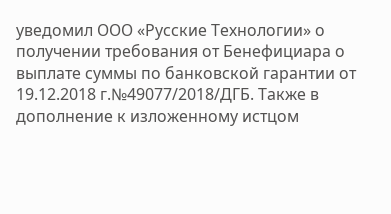уведомил ООО «Русские Технологии» о получении требования от Бенефициара о выплате суммы по банковской гарантии от 19.12.2018 г.№49077/2018/ДГБ. Также в дополнение к изложенному истцом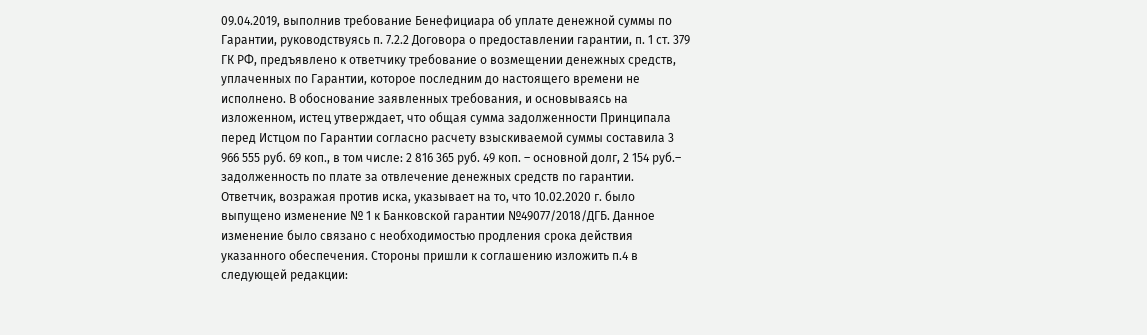09.04.2019, выполнив требование Бенефициара об уплате денежной суммы по Гарантии, руководствуясь п. 7.2.2 Договора о предоставлении гарантии, п. 1 ст. 379 ГК РФ, предъявлено к ответчику требование о возмещении денежных средств, уплаченных по Гарантии, которое последним до настоящего времени не исполнено. В обоснование заявленных требования, и основываясь на изложенном, истец утверждает, что общая сумма задолженности Принципала перед Истцом по Гарантии согласно расчету взыскиваемой суммы составила 3 966 555 руб. 69 коп., в том числе: 2 816 365 руб. 49 коп. – основной долг, 2 154 руб.– задолженность по плате за отвлечение денежных средств по гарантии. Ответчик, возражая против иска, указывает на то, что 10.02.2020 г. было выпущено изменение № 1 к Банковской гарантии №49077/2018/ДГБ. Данное изменение было связано с необходимостью продления срока действия указанного обеспечения. Стороны пришли к соглашению изложить п.4 в следующей редакции: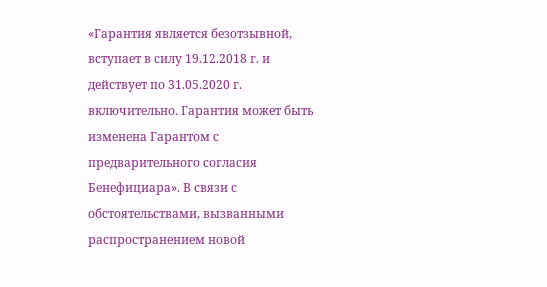«Гарантия является безотзывной, вступает в силу 19.12.2018 г. и действует по 31.05.2020 г. включительно. Гарантия может быть изменена Гарантом с предварительного согласия Бенефициара». В связи с обстоятельствами, вызванными распространением новой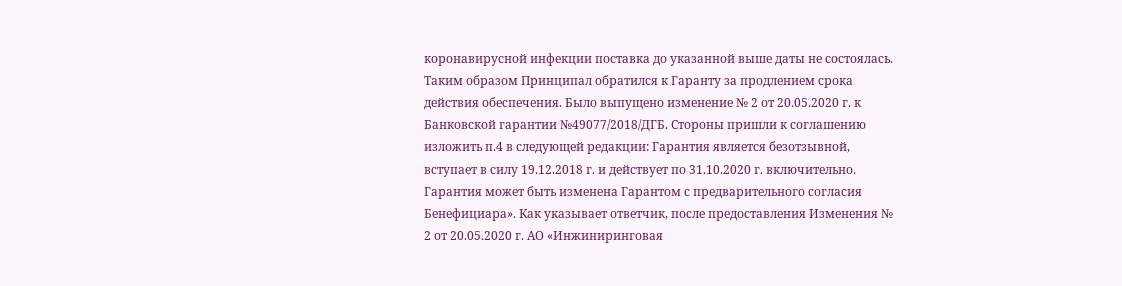коронавирусной инфекции поставка до указанной выше даты не состоялась. Таким образом Принципал обратился к Гаранту за продлением срока действия обеспечения. Было выпущено изменение № 2 от 20.05.2020 г. к Банковской гарантии №49077/2018/ДГБ. Стороны пришли к соглашению изложить п.4 в следующей редакции: Гарантия является безотзывной, вступает в силу 19.12.2018 г. и действует по 31.10.2020 г. включительно. Гарантия может быть изменена Гарантом с предварительного согласия Бенефициара». Как указывает ответчик, после предоставления Изменения № 2 от 20.05.2020 г. АО «Инжиниринговая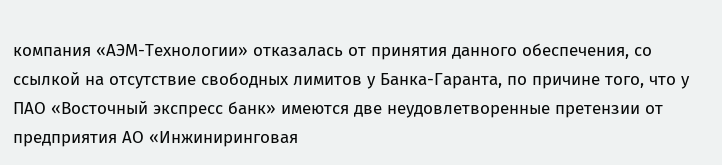компания «АЭМ-Технологии» отказалась от принятия данного обеспечения, со ссылкой на отсутствие свободных лимитов у Банка-Гаранта, по причине того, что у ПАО «Восточный экспресс банк» имеются две неудовлетворенные претензии от предприятия АО «Инжиниринговая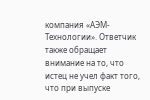компания «АЭМ-Технологии». Ответчик также обращает внимание на то, что истец не учел факт того, что при выпуске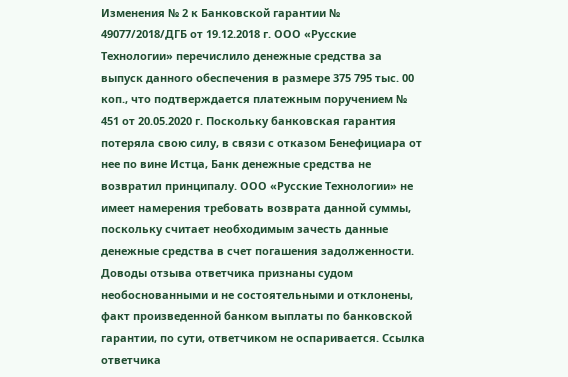Изменения № 2 к Банковской гарантии № 49077/2018/ДГБ от 19.12.2018 г. ООО «Русские Технологии» перечислило денежные средства за выпуск данного обеспечения в размере 375 795 тыс. 00 коп., что подтверждается платежным поручением № 451 от 20.05.2020 г. Поскольку банковская гарантия потеряла свою силу, в связи с отказом Бенефициара от нее по вине Истца, Банк денежные средства не возвратил принципалу. ООО «Русские Технологии» не имеет намерения требовать возврата данной суммы, поскольку считает необходимым зачесть данные денежные средства в счет погашения задолженности. Доводы отзыва ответчика признаны судом необоснованными и не состоятельными и отклонены, факт произведенной банком выплаты по банковской гарантии, по сути, ответчиком не оспаривается. Ссылка ответчика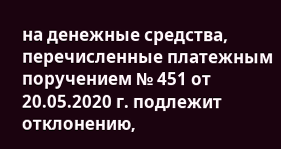на денежные средства, перечисленные платежным поручением № 451 от 20.05.2020 г. подлежит отклонению,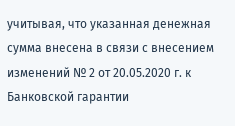учитывая, что указанная денежная сумма внесена в связи с внесением изменений № 2 от 20.05.2020 г. к Банковской гарантии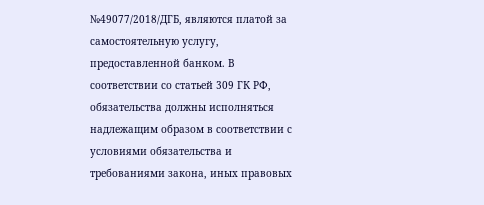№49077/2018/ДГБ, являются платой за самостоятельную услугу, предоставленной банком. В соответствии со статьей 309 ГК РФ, обязательства должны исполняться надлежащим образом в соответствии с условиями обязательства и требованиями закона, иных правовых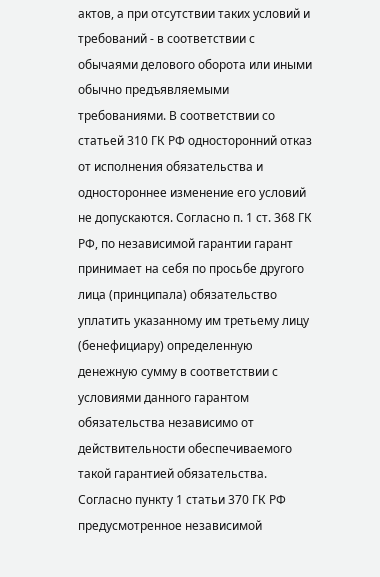актов, а при отсутствии таких условий и требований - в соответствии с обычаями делового оборота или иными обычно предъявляемыми требованиями. В соответствии со статьей 310 ГК РФ односторонний отказ от исполнения обязательства и одностороннее изменение его условий не допускаются. Согласно п. 1 ст. 368 ГК РФ, по независимой гарантии гарант принимает на себя по просьбе другого лица (принципала) обязательство уплатить указанному им третьему лицу (бенефициару) определенную денежную сумму в соответствии с условиями данного гарантом обязательства независимо от действительности обеспечиваемого такой гарантией обязательства. Согласно пункту 1 статьи 370 ГК РФ предусмотренное независимой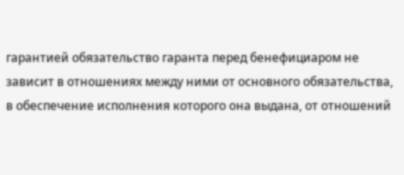гарантией обязательство гаранта перед бенефициаром не зависит в отношениях между ними от основного обязательства, в обеспечение исполнения которого она выдана, от отношений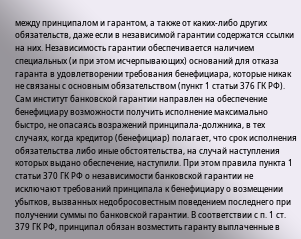между принципалом и гарантом, а также от каких-либо других обязательств, даже если в независимой гарантии содержатся ссылки на них. Независимость гарантии обеспечивается наличием специальных (и при этом исчерпывающих) оснований для отказа гаранта в удовлетворении требования бенефициара, которые никак не связаны с основным обязательством (пункт 1 статьи 376 ГК РФ). Сам институт банковской гарантии направлен на обеспечение бенефициару возможности получить исполнение максимально быстро, не опасаясь возражений принципала-должника, в тех случаях, когда кредитор (бенефициар) полагает, что срок исполнения обязательства либо иные обстоятельства, на случай наступления которых выдано обеспечение, наступили. При этом правила пункта 1 статьи 370 ГК РФ о независимости банковской гарантии не исключают требований принципала к бенефициару о возмещении убытков, вызванных недобросовестным поведением последнего при получении суммы по банковской гарантии. В соответствии с п. 1 ст. 379 ГК РФ, принципал обязан возместить гаранту выплаченные в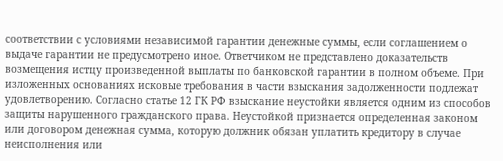соответствии с условиями независимой гарантии денежные суммы, если соглашением о выдаче гарантии не предусмотрено иное. Ответчиком не представлено доказательств возмещения истцу произведенной выплаты по банковской гарантии в полном объеме. При изложенных основаниях исковые требования в части взыскания задолженности подлежат удовлетворению. Согласно статье 12 ГК РФ взыскание неустойки является одним из способов защиты нарушенного гражданского права. Неустойкой признается определенная законом или договором денежная сумма, которую должник обязан уплатить кредитору в случае неисполнения или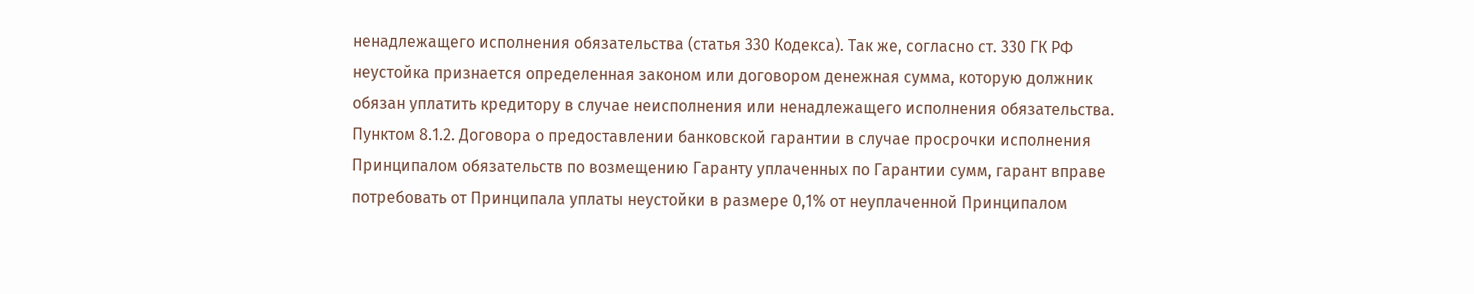ненадлежащего исполнения обязательства (статья 330 Кодекса). Так же, согласно ст. 330 ГК РФ неустойка признается определенная законом или договором денежная сумма, которую должник обязан уплатить кредитору в случае неисполнения или ненадлежащего исполнения обязательства. Пунктом 8.1.2. Договора о предоставлении банковской гарантии в случае просрочки исполнения Принципалом обязательств по возмещению Гаранту уплаченных по Гарантии сумм, гарант вправе потребовать от Принципала уплаты неустойки в размере 0,1% от неуплаченной Принципалом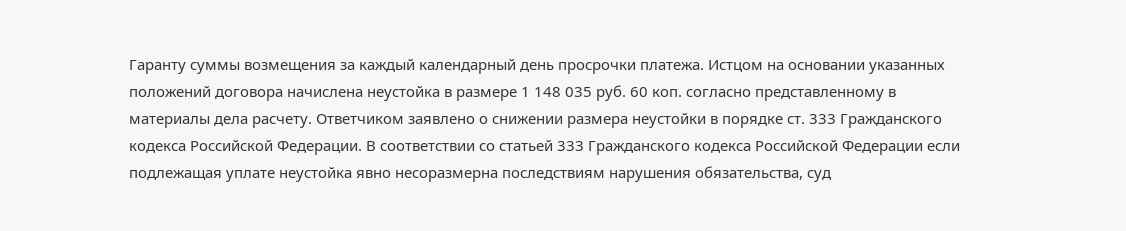Гаранту суммы возмещения за каждый календарный день просрочки платежа. Истцом на основании указанных положений договора начислена неустойка в размере 1 148 035 руб. 60 коп. согласно представленному в материалы дела расчету. Ответчиком заявлено о снижении размера неустойки в порядке ст. 333 Гражданского кодекса Российской Федерации. В соответствии со статьей 333 Гражданского кодекса Российской Федерации если подлежащая уплате неустойка явно несоразмерна последствиям нарушения обязательства, суд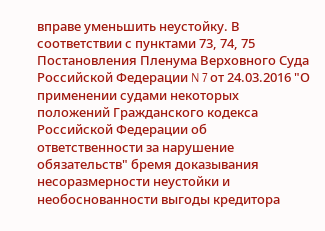вправе уменьшить неустойку. В соответствии с пунктами 73, 74, 75 Постановления Пленума Верховного Суда Российской Федерации N 7 от 24.03.2016 "О применении судами некоторых положений Гражданского кодекса Российской Федерации об ответственности за нарушение обязательств" бремя доказывания несоразмерности неустойки и необоснованности выгоды кредитора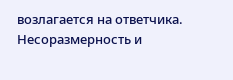возлагается на ответчика. Несоразмерность и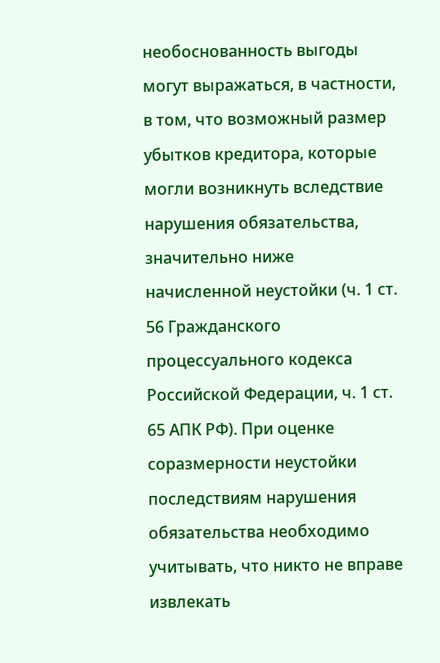необоснованность выгоды могут выражаться, в частности, в том, что возможный размер убытков кредитора, которые могли возникнуть вследствие нарушения обязательства, значительно ниже начисленной неустойки (ч. 1 ст. 56 Гражданского процессуального кодекса Российской Федерации, ч. 1 ст. 65 АПК РФ). При оценке соразмерности неустойки последствиям нарушения обязательства необходимо учитывать, что никто не вправе извлекать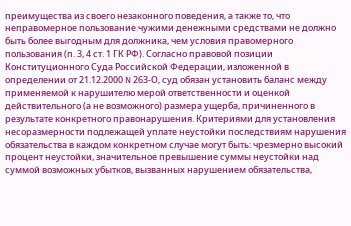преимущества из своего незаконного поведения, а также то, что неправомерное пользование чужими денежными средствами не должно быть более выгодным для должника, чем условия правомерного пользования (п. 3, 4 ст. 1 ГК РФ). Согласно правовой позиции Конституционного Суда Российской Федерации, изложенной в определении от 21.12.2000 N 263-О, суд обязан установить баланс между применяемой к нарушителю мерой ответственности и оценкой действительного (а не возможного) размера ущерба, причиненного в результате конкретного правонарушения. Критериями для установления несоразмерности подлежащей уплате неустойки последствиям нарушения обязательства в каждом конкретном случае могут быть: чрезмерно высокий процент неустойки, значительное превышение суммы неустойки над суммой возможных убытков, вызванных нарушением обязательства,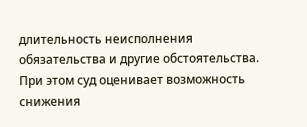длительность неисполнения обязательства и другие обстоятельства. При этом суд оценивает возможность снижения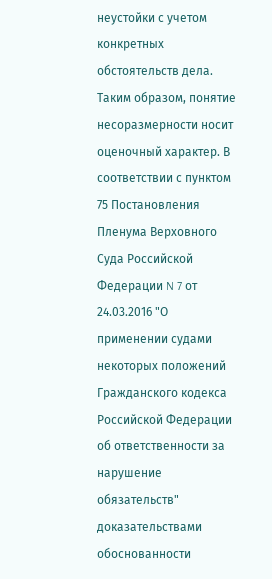неустойки с учетом конкретных обстоятельств дела. Таким образом, понятие несоразмерности носит оценочный характер. В соответствии с пунктом 75 Постановления Пленума Верховного Суда Российской Федерации N 7 от 24.03.2016 "О применении судами некоторых положений Гражданского кодекса Российской Федерации об ответственности за нарушение обязательств" доказательствами обоснованности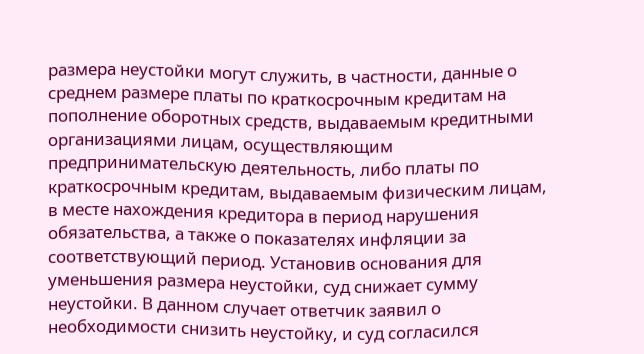размера неустойки могут служить, в частности, данные о среднем размере платы по краткосрочным кредитам на пополнение оборотных средств, выдаваемым кредитными организациями лицам, осуществляющим предпринимательскую деятельность, либо платы по краткосрочным кредитам, выдаваемым физическим лицам, в месте нахождения кредитора в период нарушения обязательства, а также о показателях инфляции за соответствующий период. Установив основания для уменьшения размера неустойки, суд снижает сумму неустойки. В данном случает ответчик заявил о необходимости снизить неустойку, и суд согласился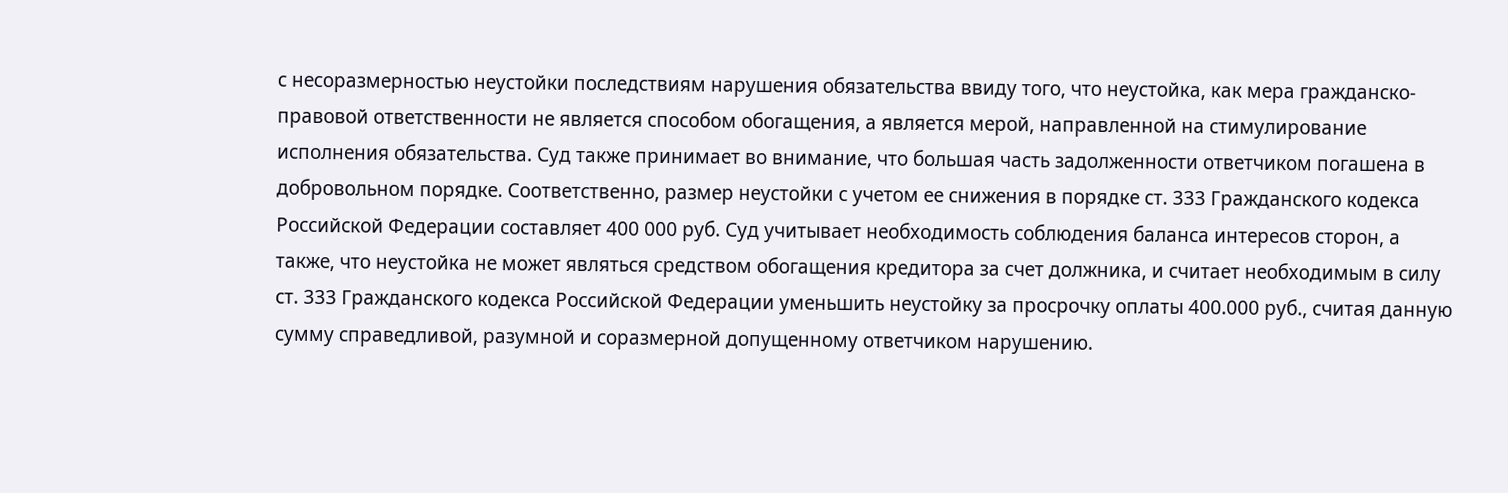с несоразмерностью неустойки последствиям нарушения обязательства ввиду того, что неустойка, как мера гражданско-правовой ответственности не является способом обогащения, а является мерой, направленной на стимулирование исполнения обязательства. Суд также принимает во внимание, что большая часть задолженности ответчиком погашена в добровольном порядке. Соответственно, размер неустойки с учетом ее снижения в порядке ст. 333 Гражданского кодекса Российской Федерации составляет 400 000 руб. Суд учитывает необходимость соблюдения баланса интересов сторон, а также, что неустойка не может являться средством обогащения кредитора за счет должника, и считает необходимым в силу ст. 333 Гражданского кодекса Российской Федерации уменьшить неустойку за просрочку оплаты 400.000 руб., считая данную сумму справедливой, разумной и соразмерной допущенному ответчиком нарушению.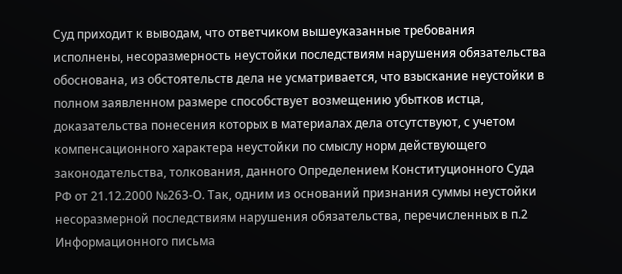Суд приходит к выводам, что ответчиком вышеуказанные требования исполнены, несоразмерность неустойки последствиям нарушения обязательства обоснована, из обстоятельств дела не усматривается, что взыскание неустойки в полном заявленном размере способствует возмещению убытков истца, доказательства понесения которых в материалах дела отсутствуют, с учетом компенсационного характера неустойки по смыслу норм действующего законодательства, толкования, данного Определением Конституционного Суда РФ от 21.12.2000 №263-О. Так, одним из оснований признания суммы неустойки несоразмерной последствиям нарушения обязательства, перечисленных в п.2 Информационного письма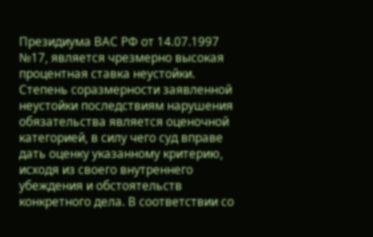Президиума ВАС РФ от 14.07.1997 №17, является чрезмерно высокая процентная ставка неустойки. Степень соразмерности заявленной неустойки последствиям нарушения обязательства является оценочной категорией, в силу чего суд вправе дать оценку указанному критерию, исходя из своего внутреннего убеждения и обстоятельств конкретного дела. В соответствии со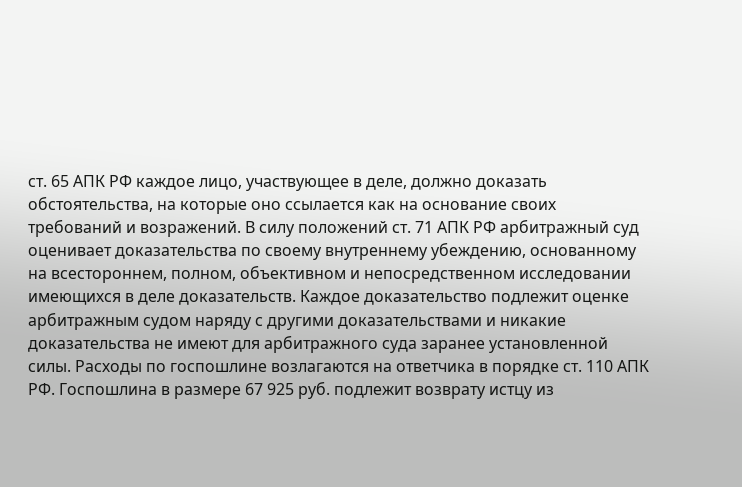ст. 65 АПК РФ каждое лицо, участвующее в деле, должно доказать обстоятельства, на которые оно ссылается как на основание своих требований и возражений. В силу положений ст. 71 АПК РФ арбитражный суд оценивает доказательства по своему внутреннему убеждению, основанному на всестороннем, полном, объективном и непосредственном исследовании имеющихся в деле доказательств. Каждое доказательство подлежит оценке арбитражным судом наряду с другими доказательствами и никакие доказательства не имеют для арбитражного суда заранее установленной силы. Расходы по госпошлине возлагаются на ответчика в порядке ст. 110 АПК РФ. Госпошлина в размере 67 925 руб. подлежит возврату истцу из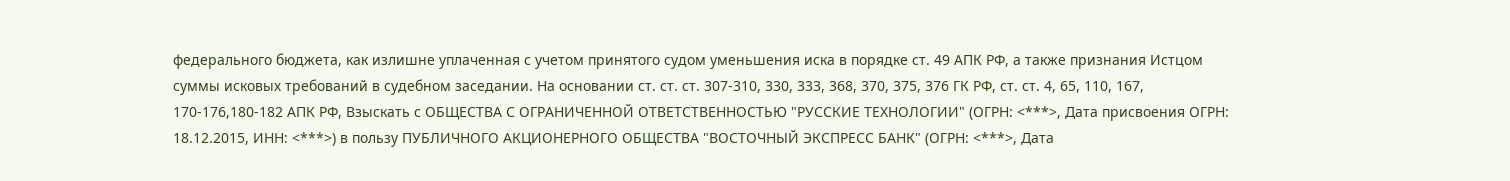федерального бюджета, как излишне уплаченная с учетом принятого судом уменьшения иска в порядке ст. 49 АПК РФ, а также признания Истцом суммы исковых требований в судебном заседании. На основании ст. ст. ст. 307-310, 330, 333, 368, 370, 375, 376 ГК РФ, ст. ст. 4, 65, 110, 167, 170-176,180-182 АПК РФ, Взыскать с ОБЩЕСТВА С ОГРАНИЧЕННОЙ ОТВЕТСТВЕННОСТЬЮ "РУССКИЕ ТЕХНОЛОГИИ" (ОГРН: <***>, Дата присвоения ОГРН: 18.12.2015, ИНН: <***>) в пользу ПУБЛИЧНОГО АКЦИОНЕРНОГО ОБЩЕСТВА "ВОСТОЧНЫЙ ЭКСПРЕСС БАНК" (ОГРН: <***>, Дата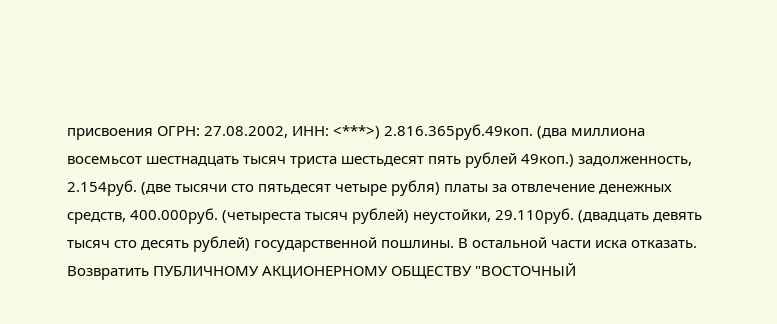присвоения ОГРН: 27.08.2002, ИНН: <***>) 2.816.365руб.49коп. (два миллиона восемьсот шестнадцать тысяч триста шестьдесят пять рублей 49коп.) задолженность, 2.154руб. (две тысячи сто пятьдесят четыре рубля) платы за отвлечение денежных средств, 400.000руб. (четыреста тысяч рублей) неустойки, 29.110руб. (двадцать девять тысяч сто десять рублей) государственной пошлины. В остальной части иска отказать. Возвратить ПУБЛИЧНОМУ АКЦИОНЕРНОМУ ОБЩЕСТВУ "ВОСТОЧНЫЙ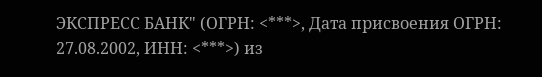ЭКСПРЕСС БАНК" (ОГРН: <***>, Дата присвоения ОГРН: 27.08.2002, ИНН: <***>) из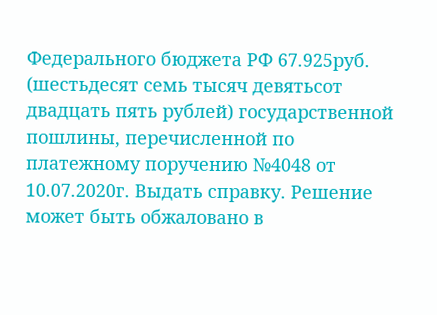Федерального бюджета РФ 67.925руб. (шестьдесят семь тысяч девятьсот двадцать пять рублей) государственной пошлины, перечисленной по платежному поручению №4048 от 10.07.2020г. Выдать справку. Решение может быть обжаловано в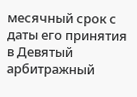месячный срок с даты его принятия в Девятый арбитражный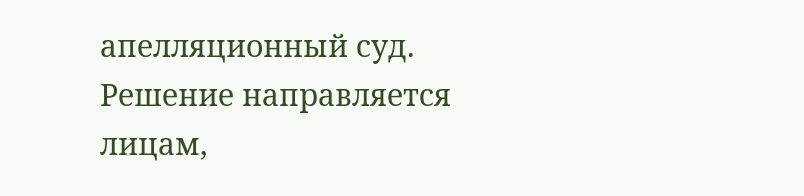апелляционный суд. Решение направляется лицам,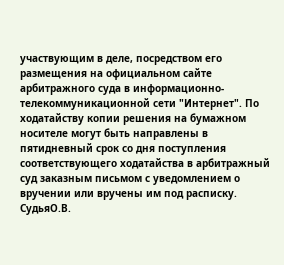участвующим в деле, посредством его размещения на официальном сайте арбитражного суда в информационно-телекоммуникационной сети "Интернет". По ходатайству копии решения на бумажном носителе могут быть направлены в пятидневный срок со дня поступления соответствующего ходатайства в арбитражный суд заказным письмом с уведомлением о вручении или вручены им под расписку. СудьяО.В.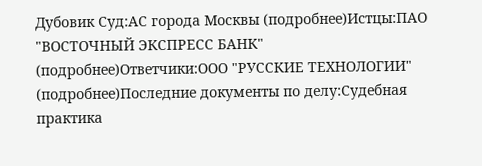Дубовик Суд:АС города Москвы (подробнее)Истцы:ПАО "ВОСТОЧНЫЙ ЭКСПРЕСС БАНК" (подробнее)Ответчики:ООО "РУССКИЕ ТЕХНОЛОГИИ" (подробнее)Последние документы по делу:Судебная практика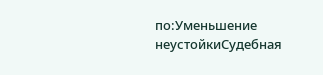по:Уменьшение неустойкиСудебная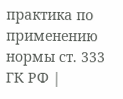практика по применению нормы ст. 333 ГК РФ |